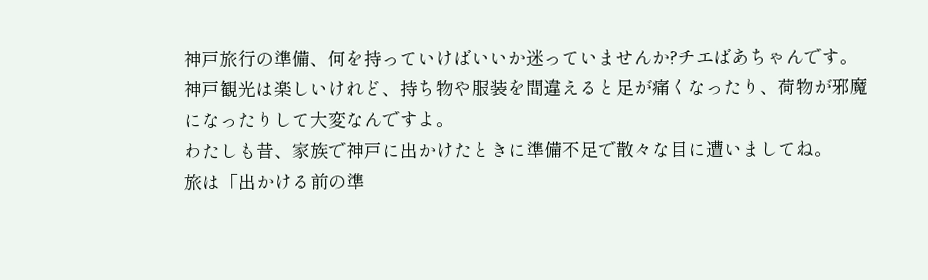神戸旅行の準備、何を持っていけばいいか迷っていませんか?チエばあちゃんです。
神戸観光は楽しいけれど、持ち物や服装を間違えると足が痛くなったり、荷物が邪魔になったりして大変なんですよ。
わたしも昔、家族で神戸に出かけたときに準備不足で散々な目に遭いましてね。
旅は「出かける前の準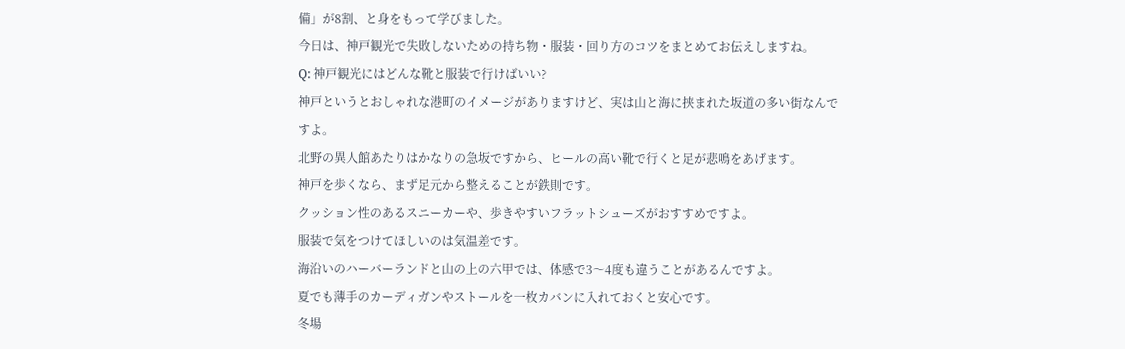備」が8割、と身をもって学びました。
今日は、神戸観光で失敗しないための持ち物・服装・回り方のコツをまとめてお伝えしますね。
Q: 神戸観光にはどんな靴と服装で行けばいい?
神戸というとおしゃれな港町のイメージがありますけど、実は山と海に挟まれた坂道の多い街なんですよ。
北野の異人館あたりはかなりの急坂ですから、ヒールの高い靴で行くと足が悲鳴をあげます。
神戸を歩くなら、まず足元から整えることが鉄則です。
クッション性のあるスニーカーや、歩きやすいフラットシューズがおすすめですよ。
服装で気をつけてほしいのは気温差です。
海沿いのハーバーランドと山の上の六甲では、体感で3〜4度も違うことがあるんですよ。
夏でも薄手のカーディガンやストールを一枚カバンに入れておくと安心です。
冬場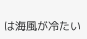は海風が冷たい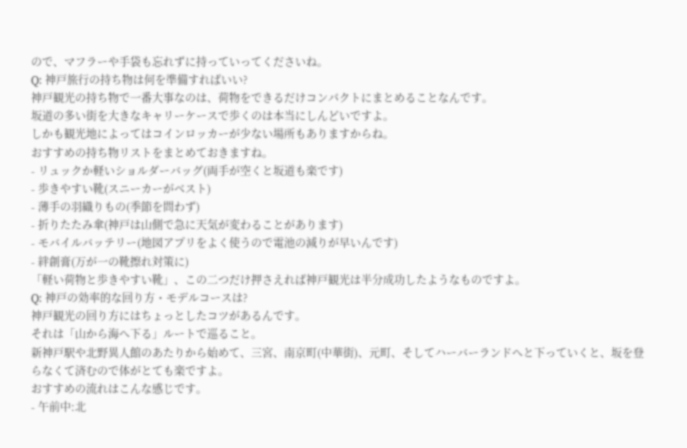ので、マフラーや手袋も忘れずに持っていってくださいね。
Q: 神戸旅行の持ち物は何を準備すればいい?
神戸観光の持ち物で一番大事なのは、荷物をできるだけコンパクトにまとめることなんです。
坂道の多い街を大きなキャリーケースで歩くのは本当にしんどいですよ。
しかも観光地によってはコインロッカーが少ない場所もありますからね。
おすすめの持ち物リストをまとめておきますね。
- リュックか軽いショルダーバッグ(両手が空くと坂道も楽です)
- 歩きやすい靴(スニーカーがベスト)
- 薄手の羽織りもの(季節を問わず)
- 折りたたみ傘(神戸は山側で急に天気が変わることがあります)
- モバイルバッテリー(地図アプリをよく使うので電池の減りが早いんです)
- 絆創膏(万が一の靴擦れ対策に)
「軽い荷物と歩きやすい靴」、この二つだけ押さえれば神戸観光は半分成功したようなものですよ。
Q: 神戸の効率的な回り方・モデルコースは?
神戸観光の回り方にはちょっとしたコツがあるんです。
それは「山から海へ下る」ルートで巡ること。
新神戸駅や北野異人館のあたりから始めて、三宮、南京町(中華街)、元町、そしてハーバーランドへと下っていくと、坂を登らなくて済むので体がとても楽ですよ。
おすすめの流れはこんな感じです。
- 午前中:北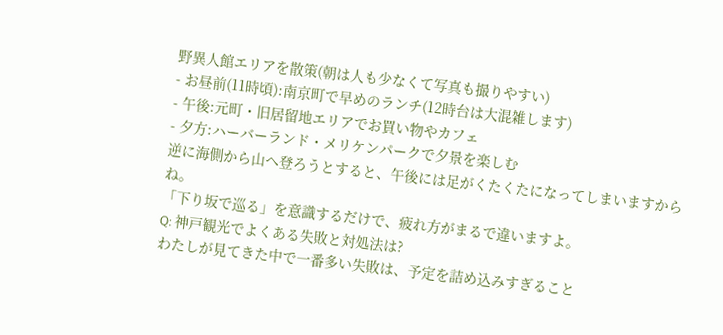野異人館エリアを散策(朝は人も少なくて写真も撮りやすい)
- お昼前(11時頃):南京町で早めのランチ(12時台は大混雑します)
- 午後:元町・旧居留地エリアでお買い物やカフェ
- 夕方:ハーバーランド・メリケンパークで夕景を楽しむ
逆に海側から山へ登ろうとすると、午後には足がくたくたになってしまいますからね。
「下り坂で巡る」を意識するだけで、疲れ方がまるで違いますよ。
Q: 神戸観光でよくある失敗と対処法は?
わたしが見てきた中で一番多い失敗は、予定を詰め込みすぎること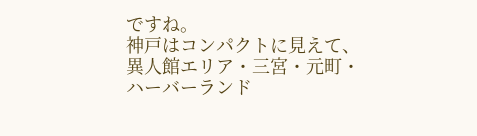ですね。
神戸はコンパクトに見えて、異人館エリア・三宮・元町・ハーバーランド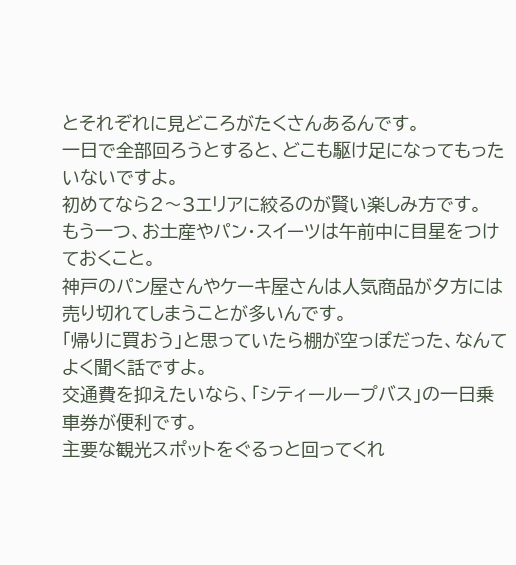とそれぞれに見どころがたくさんあるんです。
一日で全部回ろうとすると、どこも駆け足になってもったいないですよ。
初めてなら2〜3エリアに絞るのが賢い楽しみ方です。
もう一つ、お土産やパン・スイーツは午前中に目星をつけておくこと。
神戸のパン屋さんやケーキ屋さんは人気商品が夕方には売り切れてしまうことが多いんです。
「帰りに買おう」と思っていたら棚が空っぽだった、なんてよく聞く話ですよ。
交通費を抑えたいなら、「シティーループバス」の一日乗車券が便利です。
主要な観光スポットをぐるっと回ってくれ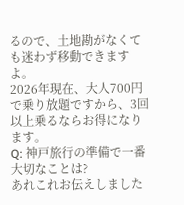るので、土地勘がなくても迷わず移動できますよ。
2026年現在、大人700円で乗り放題ですから、3回以上乗るならお得になります。
Q: 神戸旅行の準備で一番大切なことは?
あれこれお伝えしました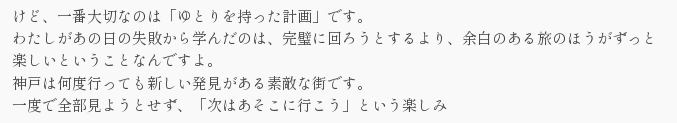けど、一番大切なのは「ゆとりを持った計画」です。
わたしがあの日の失敗から学んだのは、完璧に回ろうとするより、余白のある旅のほうがずっと楽しいということなんですよ。
神戸は何度行っても新しい発見がある素敵な街です。
一度で全部見ようとせず、「次はあそこに行こう」という楽しみ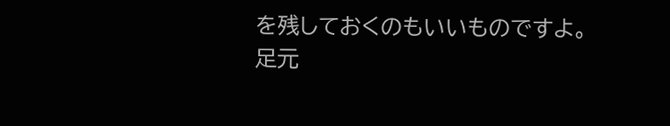を残しておくのもいいものですよ。
足元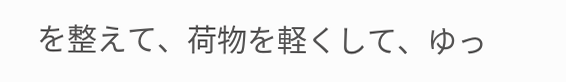を整えて、荷物を軽くして、ゆっ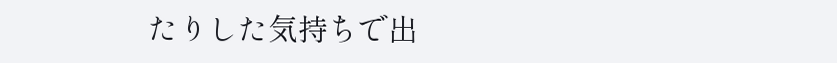たりした気持ちで出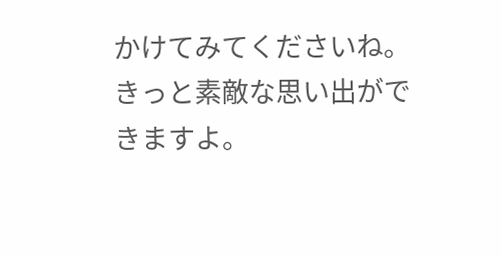かけてみてくださいね。
きっと素敵な思い出ができますよ。